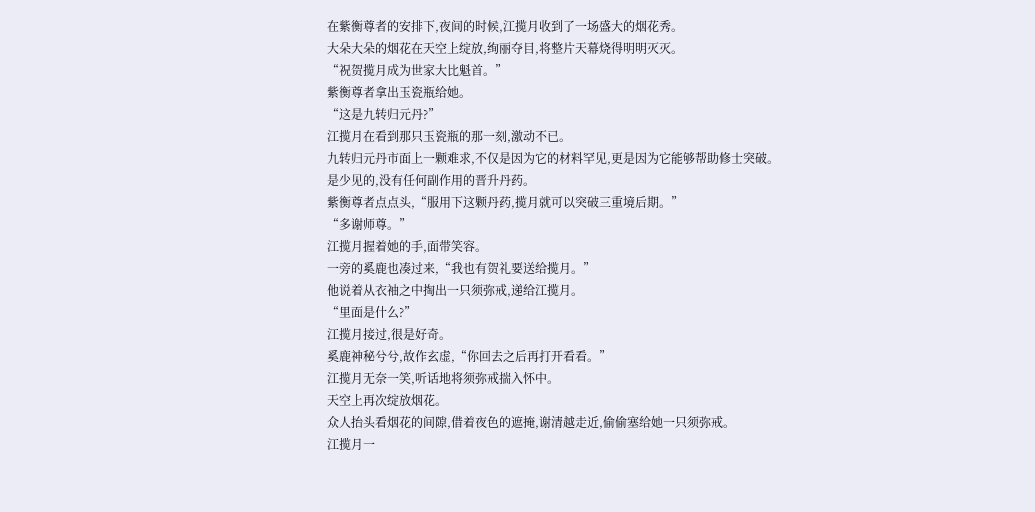在紫衡尊者的安排下,夜间的时候,江揽月收到了一场盛大的烟花秀。
大朵大朵的烟花在天空上绽放,绚丽夺目,将整片天幕烧得明明灭灭。
“祝贺揽月成为世家大比魁首。”
紫衡尊者拿出玉瓷瓶给她。
“这是九转归元丹?”
江揽月在看到那只玉瓷瓶的那一刻,激动不已。
九转归元丹市面上一颗难求,不仅是因为它的材料罕见,更是因为它能够帮助修士突破。
是少见的,没有任何副作用的晋升丹药。
紫衡尊者点点头,“服用下这颗丹药,揽月就可以突破三重境后期。”
“多谢师尊。”
江揽月握着她的手,面带笑容。
一旁的奚鹿也凑过来,“我也有贺礼要送给揽月。”
他说着从衣袖之中掏出一只须弥戒,递给江揽月。
“里面是什么?”
江揽月接过,很是好奇。
奚鹿神秘兮兮,故作玄虚,“你回去之后再打开看看。”
江揽月无奈一笑,听话地将须弥戒揣入怀中。
天空上再次绽放烟花。
众人抬头看烟花的间隙,借着夜色的遮掩,谢清越走近,偷偷塞给她一只须弥戒。
江揽月一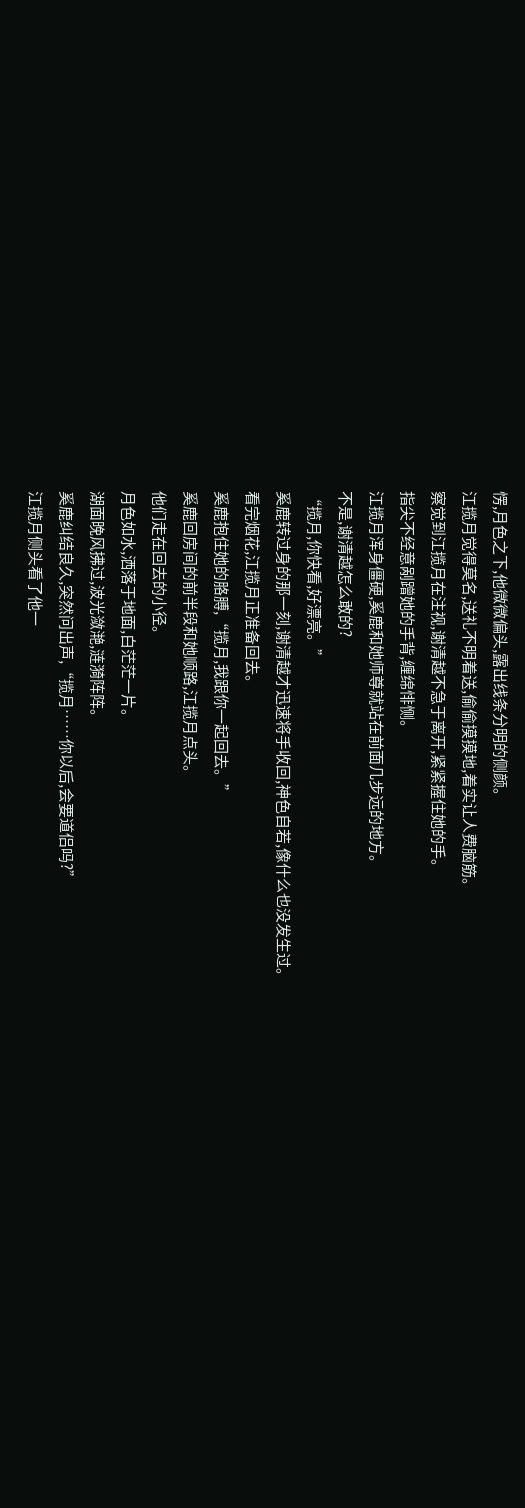愣,月色之下,他微微偏头,露出线条分明的侧颜。
江揽月觉得莫名,送礼不明着送,偷偷摸摸地,着实让人费脑筋。
察觉到江揽月在注视,谢清越不急于离开,紧紧握住她的手。
指尖不经意剐蹭她的手背,缠绵悱恻。
江揽月浑身僵硬,奚鹿和她师尊就站在前面几步远的地方。
不是,谢清越怎么敢的?
“揽月,你快看,好漂亮。”
奚鹿转过身的那一刻,谢清越才迅速将手收回,神色自若,像什么也没发生过。
看完烟花,江揽月正准备回去。
奚鹿抱住她的胳膊,“揽月,我跟你一起回去。”
奚鹿回房间的前半段和她顺路,江揽月点头。
他们走在回去的小径。
月色如水,洒落于地面,白茫茫一片。
湖面晚风拂过,波光潋滟,涟漪阵阵。
奚鹿纠结良久,突然问出声,“揽月……你以后,会要道侣吗?”
江揽月侧头看了他一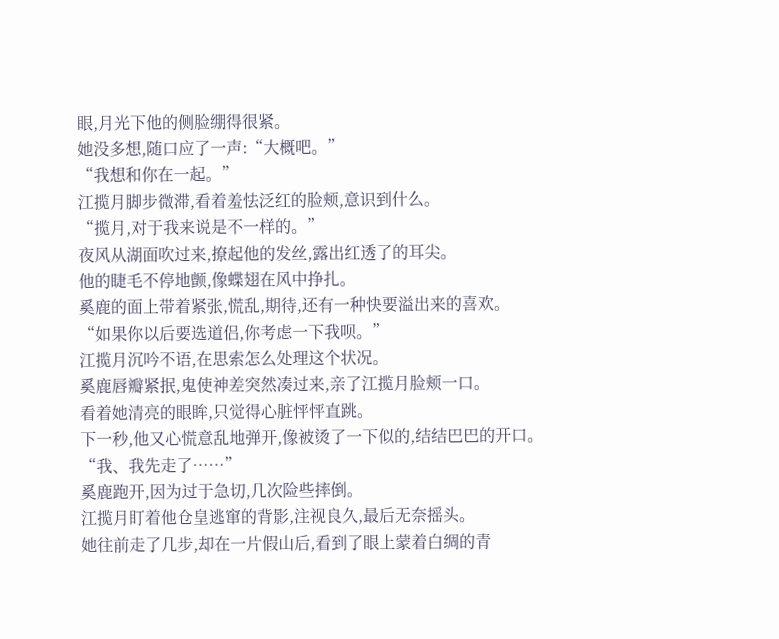眼,月光下他的侧脸绷得很紧。
她没多想,随口应了一声:“大概吧。”
“我想和你在一起。”
江揽月脚步微滞,看着羞怯泛红的脸颊,意识到什么。
“揽月,对于我来说是不一样的。”
夜风从湖面吹过来,撩起他的发丝,露出红透了的耳尖。
他的睫毛不停地颤,像蝶翅在风中挣扎。
奚鹿的面上带着紧张,慌乱,期待,还有一种快要溢出来的喜欢。
“如果你以后要选道侣,你考虑一下我呗。”
江揽月沉吟不语,在思索怎么处理这个状况。
奚鹿唇瓣紧抿,鬼使神差突然凑过来,亲了江揽月脸颊一口。
看着她清亮的眼眸,只觉得心脏怦怦直跳。
下一秒,他又心慌意乱地弹开,像被烫了一下似的,结结巴巴的开口。
“我、我先走了……”
奚鹿跑开,因为过于急切,几次险些摔倒。
江揽月盯着他仓皇逃窜的背影,注视良久,最后无奈摇头。
她往前走了几步,却在一片假山后,看到了眼上蒙着白绸的青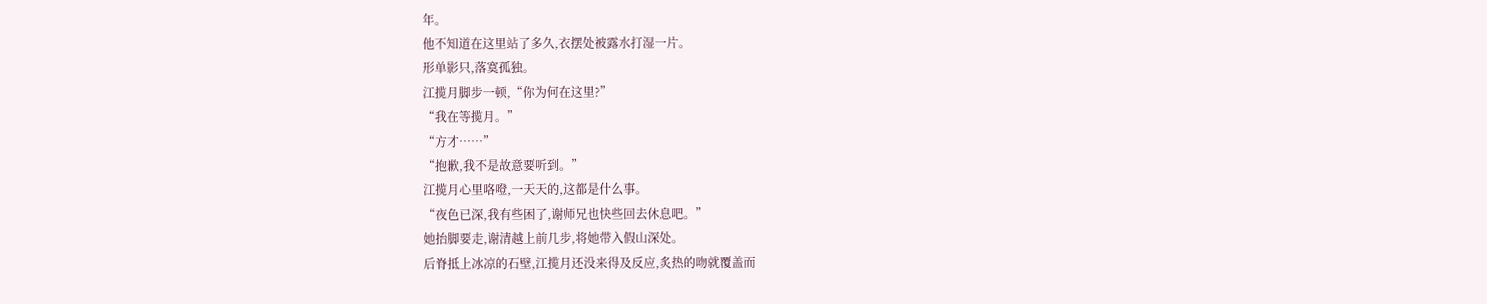年。
他不知道在这里站了多久,衣摆处被露水打湿一片。
形单影只,落寞孤独。
江揽月脚步一顿,“你为何在这里?”
“我在等揽月。”
“方才……”
“抱歉,我不是故意要听到。”
江揽月心里咯噔,一天天的,这都是什么事。
“夜色已深,我有些困了,谢师兄也快些回去休息吧。”
她抬脚要走,谢清越上前几步,将她带入假山深处。
后脊抵上冰凉的石壁,江揽月还没来得及反应,炙热的吻就覆盖而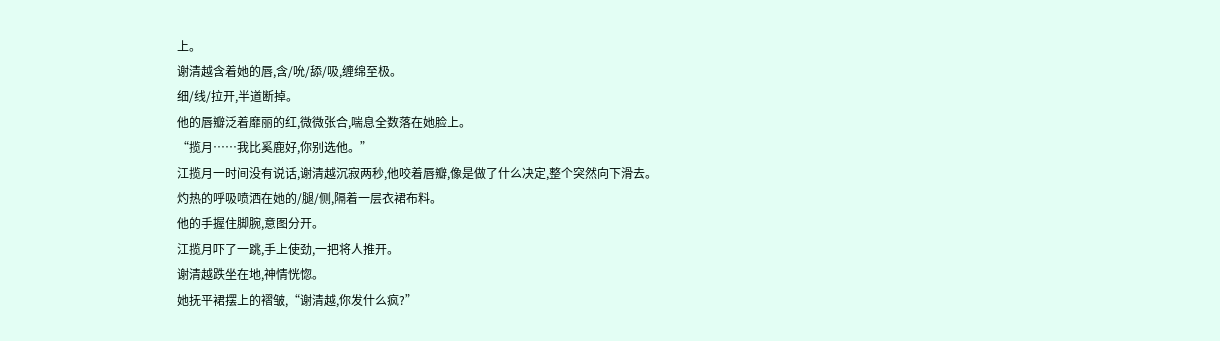上。
谢清越含着她的唇,含/吮/舔/吸,缠绵至极。
细/线/拉开,半道断掉。
他的唇瓣泛着靡丽的红,微微张合,喘息全数落在她脸上。
“揽月……我比奚鹿好,你别选他。”
江揽月一时间没有说话,谢清越沉寂两秒,他咬着唇瓣,像是做了什么决定,整个突然向下滑去。
灼热的呼吸喷洒在她的/腿/侧,隔着一层衣裙布料。
他的手握住脚腕,意图分开。
江揽月吓了一跳,手上使劲,一把将人推开。
谢清越跌坐在地,神情恍惚。
她抚平裙摆上的褶皱,“谢清越,你发什么疯?”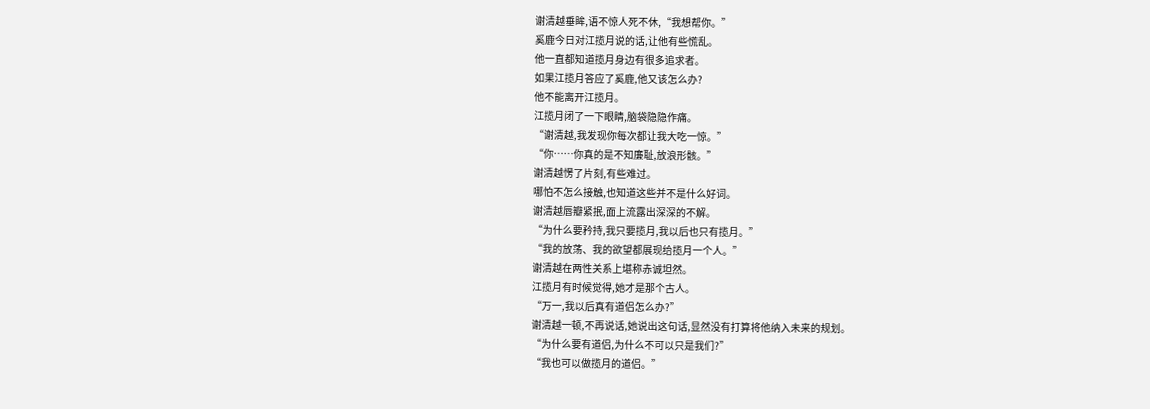谢清越垂眸,语不惊人死不休,“我想帮你。”
奚鹿今日对江揽月说的话,让他有些慌乱。
他一直都知道揽月身边有很多追求者。
如果江揽月答应了奚鹿,他又该怎么办?
他不能离开江揽月。
江揽月闭了一下眼睛,脑袋隐隐作痛。
“谢清越,我发现你每次都让我大吃一惊。”
“你……你真的是不知廉耻,放浪形骸。”
谢清越愣了片刻,有些难过。
哪怕不怎么接触,也知道这些并不是什么好词。
谢清越唇瓣紧抿,面上流露出深深的不解。
“为什么要矜持,我只要揽月,我以后也只有揽月。”
“我的放荡、我的欲望都展现给揽月一个人。”
谢清越在两性关系上堪称赤诚坦然。
江揽月有时候觉得,她才是那个古人。
“万一,我以后真有道侣怎么办?”
谢清越一顿,不再说话,她说出这句话,显然没有打算将他纳入未来的规划。
“为什么要有道侣,为什么不可以只是我们?”
“我也可以做揽月的道侣。”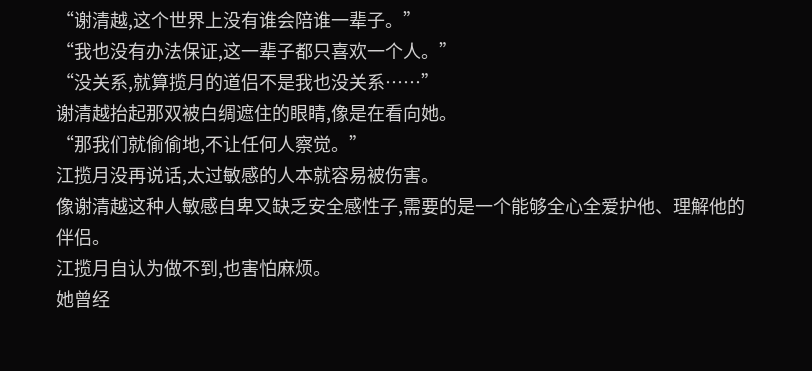“谢清越,这个世界上没有谁会陪谁一辈子。”
“我也没有办法保证,这一辈子都只喜欢一个人。”
“没关系,就算揽月的道侣不是我也没关系……”
谢清越抬起那双被白绸遮住的眼睛,像是在看向她。
“那我们就偷偷地,不让任何人察觉。”
江揽月没再说话,太过敏感的人本就容易被伤害。
像谢清越这种人敏感自卑又缺乏安全感性子,需要的是一个能够全心全爱护他、理解他的伴侣。
江揽月自认为做不到,也害怕麻烦。
她曾经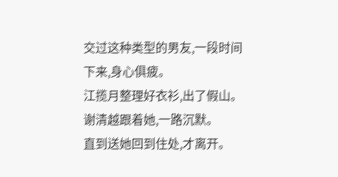交过这种类型的男友,一段时间下来,身心俱疲。
江揽月整理好衣衫,出了假山。
谢清越跟着她,一路沉默。
直到送她回到住处,才离开。